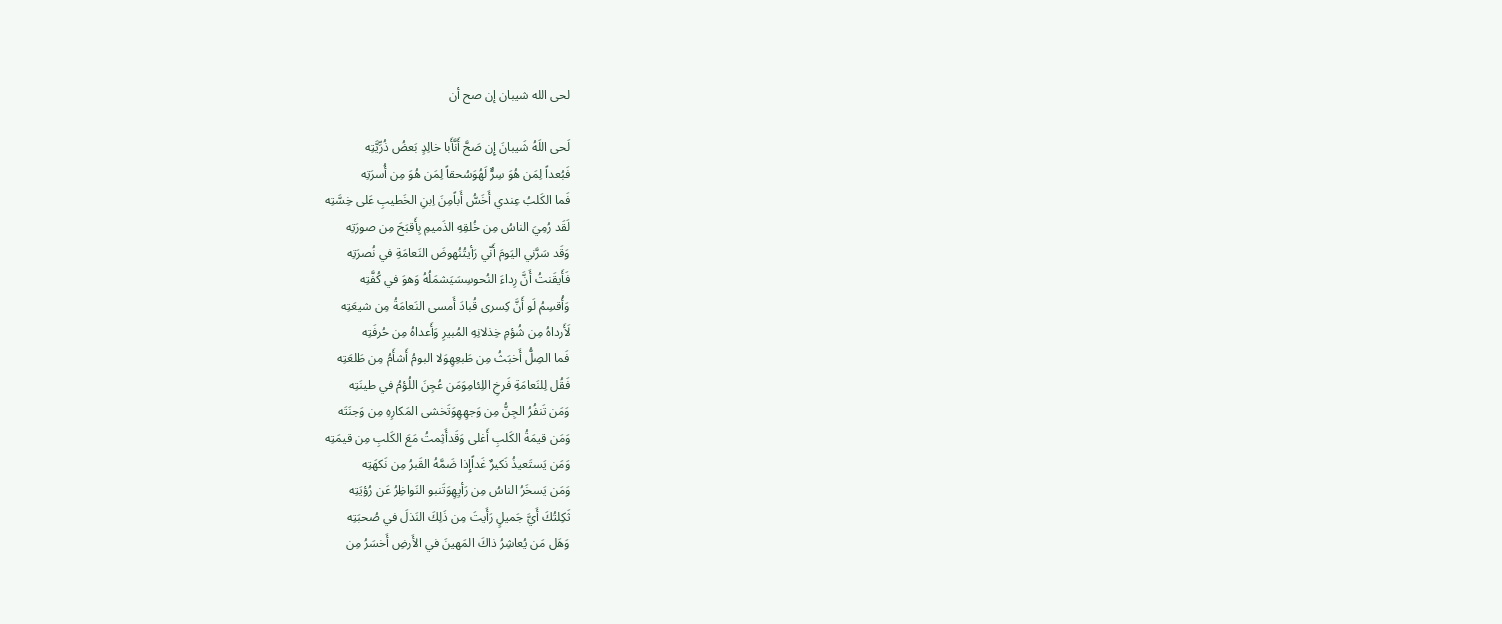لحى الله شيبان إن صح أن

لَحى اللَهُ شَيبانَ إِن صَحَّ أَنَّأَبا خالِدٍ بَعضُ ذُرِّيَّتِه
فَبُعداً لِمَن هُوَ سِرٌّ لَهُوَسُحقاً لِمَن هُوَ مِن أُسرَتِه
فَما الكَلبُ عِندي أَخَسُّ أَباًمِنَ اِبنِ الخَطيبِ عَلى خِسَّتِه
لَقَد رُمِيَ الناسُ مِن خُلقِهِ الذَميمِ بِأَقبَحَ مِن صورَتِه
وَقَد سَرَّني اليَومَ أَنّي رَأيتُنُهوضَ النَعامَةِ في نُصرَتِه
فَأَيقَنتُ أَنَّ رِداءَ النُحوسِسَيَشمَلُهُ وَهوَ في كُفَّتِه
وَأُقسِمُ لَو أَنَّ كِسرى قُبادَ أَمسى النَعامَةُ مِن شيعَتِه
لَأَرداهُ مِن شُؤمِ خِذلانِهِ المُبيرِ وَأَعداهُ مِن حُرفَتِه
فَما الصِلُّ أَخبَثُ مِن طَبعِهِوَلا البومُ أَشأَمُ مِن طَلعَتِه
فَقُل لِلنَعامَةِ فَرخِ اللِئامِوَمَن عُجِنَ اللُؤمُ في طينَتِه
وَمَن تَنفُرُ الجِنُّ مِن وَجهِهِوَتَخشى المَكارِهِ مِن وَجنَتَه
وَمَن قيمَةُ الكَلبِ أَغلى وَقَدأَثِمتُ مَعَ الكَلبِ مِن قيمَتِه
وَمَن يَستَعيذُ نَكيرٌ غَداًإِذا ضَمَّهُ القَبرُ مِن نَكهَتِه
وَمَن يَسخَرُ الناسُ مِن رَأيِهِوَتَنبو النَواظِرُ عَن رُؤيَتِه
ثَكِلتُكَ أَيَّ جَميلٍ رَأَيتَ مِن ذَلِكَ النَذلَ في صُحبَتِه
وَهَل مَن يُعاشِرُ ذاكَ المَهينَ في الأَرضِ أَخسَرُ مِن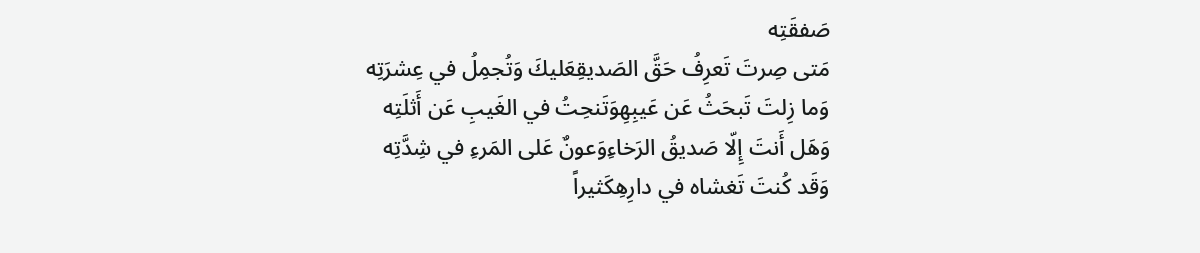صَفقَتِه
مَتى صِرتَ تَعرِفُ حَقَّ الصَديقِعَليكَ وَتُجمِلُ في عِشرَتِه
وَما زِلتَ تَبحَثُ عَن عَيبِهِوَتَنحِتُ في الغَيبِ عَن أَثلَتِه
وَهَل أَنتَ إِلّا صَديقُ الرَخاءِوَعونٌ عَلى المَرءِ في شِدَّتِه
وَقَد كُنتَ تَغشاه في دارِهِكَثيراً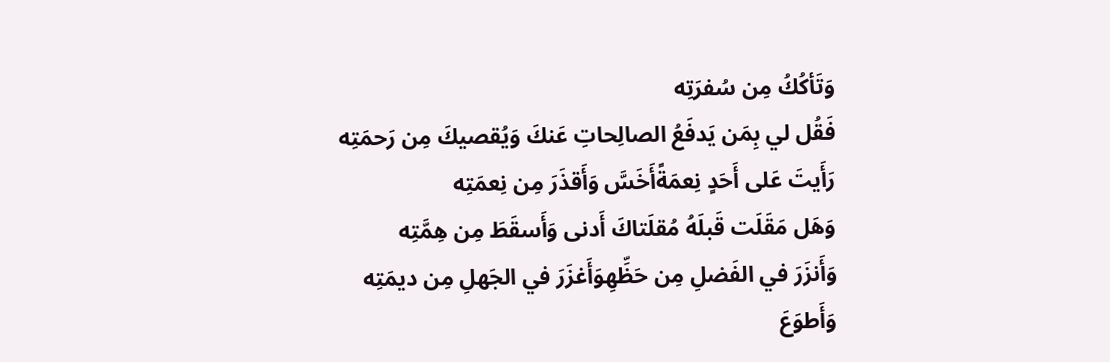وَتَأكُكُ مِن سُفرَتِه
فَقُل لي بِمَن يَدفَعُ الصالِحاتِ عَنكَ وَيُقصيكَ مِن رَحمَتِه
رَأَيتَ عَلى أَحَدٍ نِعمَةًأَخَسَّ وَأَقذَرَ مِن نِعمَتِه
وَهَل مَقَلَت قَبلَهُ مُقلَتاكَ أَدنى وَأَسقَطَ مِن هِمَّتِه
وَأَنزَرَ في الفَضلِ مِن حَظِّهِوَأَغزَرَ في الجَهلِ مِن ديمَتِه
وَأَطوَعَ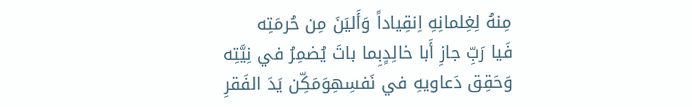مِنهُ لِغِلمانِهِ اِنقِياداً وَأَليَنَ مِن حُرمَتِه
فَيا رَبِّ جازِ أَبا خالِدٍبِما باتَ يُضمِرُ في نِيَّتِه
وَحَقِق دَعاويهِ في نَفسِهِوَمَكِّن يَدَ الفَقرِ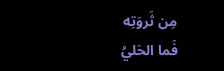مِن ثَروَتِه
فَما الحَليُ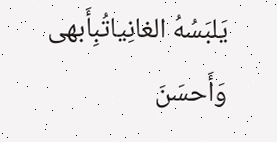يَلبَسُهُ الغانِياتُبِأَبهى وَأَحسَنَ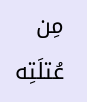مِن عُتلَتِه